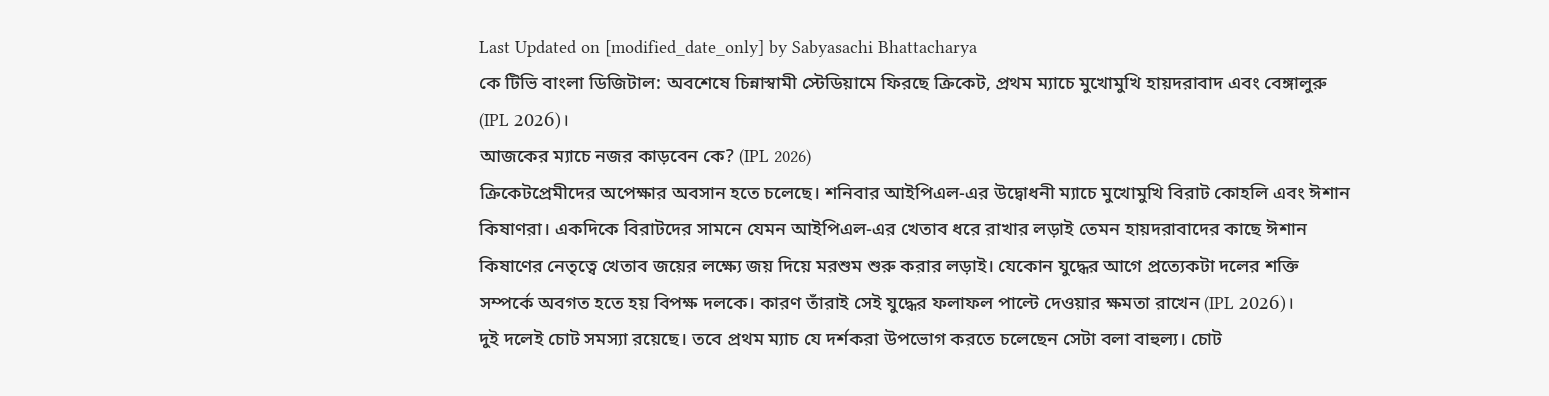Last Updated on [modified_date_only] by Sabyasachi Bhattacharya
কে টিভি বাংলা ডিজিটাল: অবশেষে চিন্নাস্বামী স্টেডিয়ামে ফিরছে ক্রিকেট, প্রথম ম্যাচে মুখোমুখি হায়দরাবাদ এবং বেঙ্গালুরু (IPL 2026)।
আজকের ম্যাচে নজর কাড়বেন কে? (IPL 2026)
ক্রিকেটপ্রেমীদের অপেক্ষার অবসান হতে চলেছে। শনিবার আইপিএল-এর উদ্বোধনী ম্যাচে মুখোমুখি বিরাট কোহলি এবং ঈশান কিষাণরা। একদিকে বিরাটদের সামনে যেমন আইপিএল-এর খেতাব ধরে রাখার লড়াই তেমন হায়দরাবাদের কাছে ঈশান কিষাণের নেতৃত্বে খেতাব জয়ের লক্ষ্যে জয় দিয়ে মরশুম শুরু করার লড়াই। যেকোন যুদ্ধের আগে প্রত্যেকটা দলের শক্তি সম্পর্কে অবগত হতে হয় বিপক্ষ দলকে। কারণ তাঁরাই সেই যুদ্ধের ফলাফল পাল্টে দেওয়ার ক্ষমতা রাখেন (IPL 2026)।
দুই দলেই চোট সমস্যা রয়েছে। তবে প্রথম ম্যাচ যে দর্শকরা উপভোগ করতে চলেছেন সেটা বলা বাহুল্য। চোট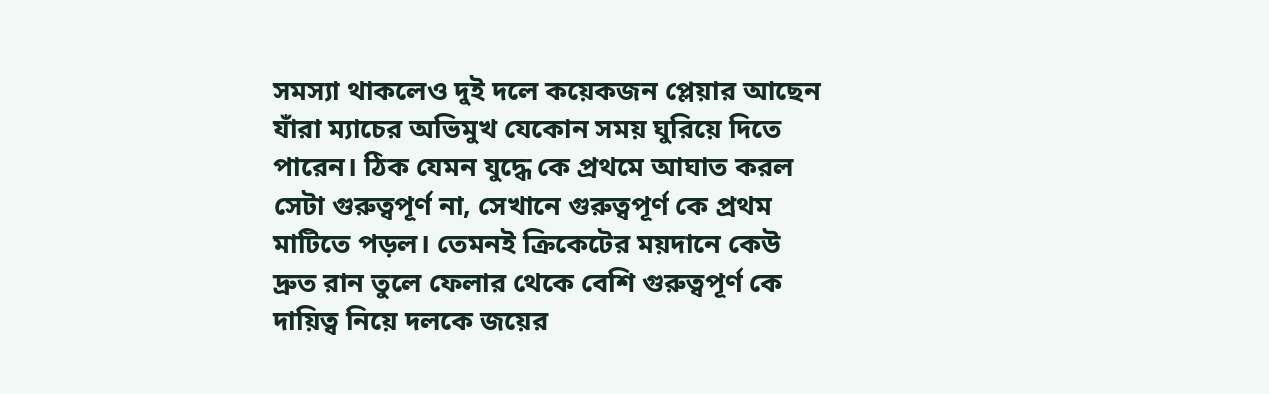সমস্যা থাকলেও দুই দলে কয়েকজন প্লেয়ার আছেন যাঁরা ম্যাচের অভিমুখ যেকোন সময় ঘুরিয়ে দিতে পারেন। ঠিক যেমন যুদ্ধে কে প্রথমে আঘাত করল সেটা গুরুত্বপূর্ণ না, সেখানে গুরুত্বপূর্ণ কে প্রথম মাটিতে পড়ল। তেমনই ক্রিকেটের ময়দানে কেউ দ্রুত রান তুলে ফেলার থেকে বেশি গুরুত্বপূর্ণ কে দায়িত্ব নিয়ে দলকে জয়ের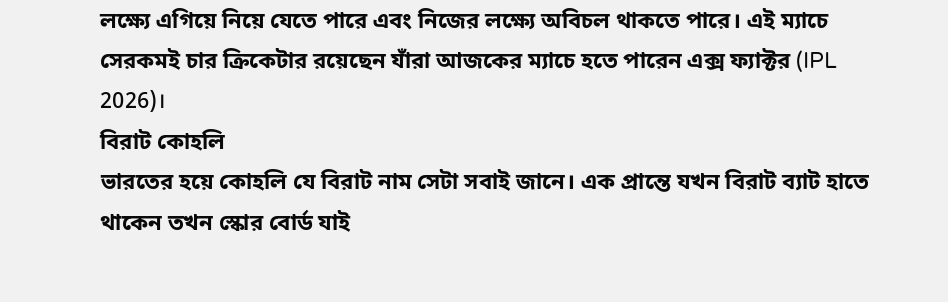লক্ষ্যে এগিয়ে নিয়ে যেতে পারে এবং নিজের লক্ষ্যে অবিচল থাকতে পারে। এই ম্যাচে সেরকমই চার ক্রিকেটার রয়েছেন যাঁরা আজকের ম্যাচে হতে পারেন এক্স ফ্যাক্টর (IPL 2026)।
বিরাট কোহলি
ভারতের হয়ে কোহলি যে বিরাট নাম সেটা সবাই জানে। এক প্রান্তে যখন বিরাট ব্যাট হাতে থাকেন তখন স্কোর বোর্ড যাই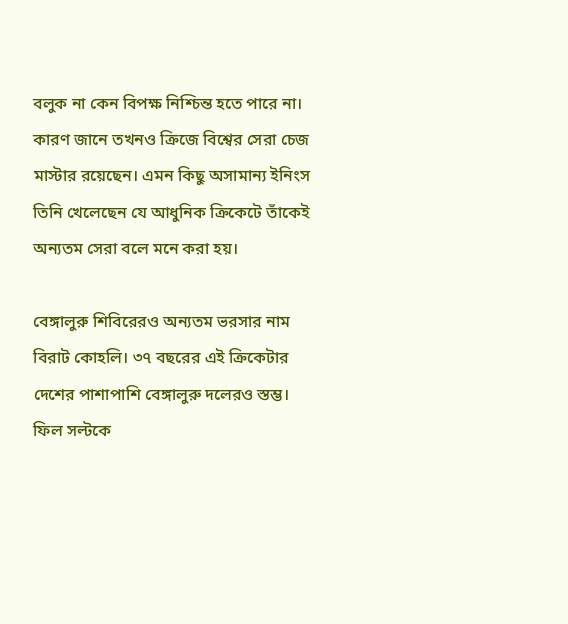বলুক না কেন বিপক্ষ নিশ্চিন্ত হতে পারে না। কারণ জানে তখনও ক্রিজে বিশ্বের সেরা চেজ মাস্টার রয়েছেন। এমন কিছু অসামান্য ইনিংস তিনি খেলেছেন যে আধুনিক ক্রিকেটে তাঁকেই অন্যতম সেরা বলে মনে করা হয়।

বেঙ্গালুরু শিবিরেরও অন্যতম ভরসার নাম বিরাট কোহলি। ৩৭ বছরের এই ক্রিকেটার দেশের পাশাপাশি বেঙ্গালুরু দলেরও স্তম্ভ। ফিল সল্টকে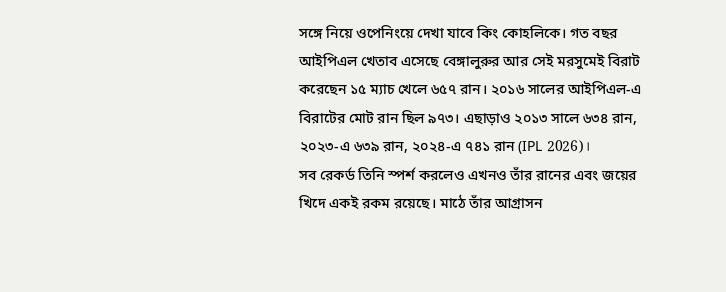সঙ্গে নিয়ে ওপেনিংয়ে দেখা যাবে কিং কোহলিকে। গত বছর আইপিএল খেতাব এসেছে বেঙ্গালুরুর আর সেই মরসুমেই বিরাট করেছেন ১৫ ম্যাচ খেলে ৬৫৭ রান। ২০১৬ সালের আইপিএল-এ বিরাটের মোট রান ছিল ৯৭৩। এছাড়াও ২০১৩ সালে ৬৩৪ রান, ২০২৩-এ ৬৩৯ রান, ২০২৪-এ ৭৪১ রান (IPL 2026)।
সব রেকর্ড তিনি স্পর্শ করলেও এখনও তাঁর রানের এবং জয়ের খিদে একই রকম রয়েছে। মাঠে তাঁর আগ্রাসন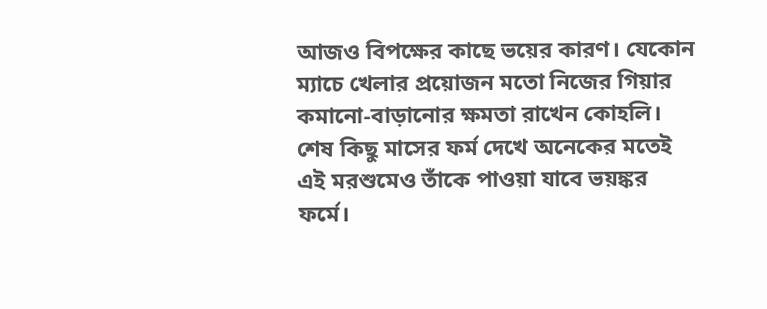আজও বিপক্ষের কাছে ভয়ের কারণ। যেকোন ম্যাচে খেলার প্রয়োজন মতো নিজের গিয়ার কমানো-বাড়ানোর ক্ষমতা রাখেন কোহলি। শেষ কিছু মাসের ফর্ম দেখে অনেকের মতেই এই মরশুমেও তাঁকে পাওয়া যাবে ভয়ঙ্কর ফর্মে।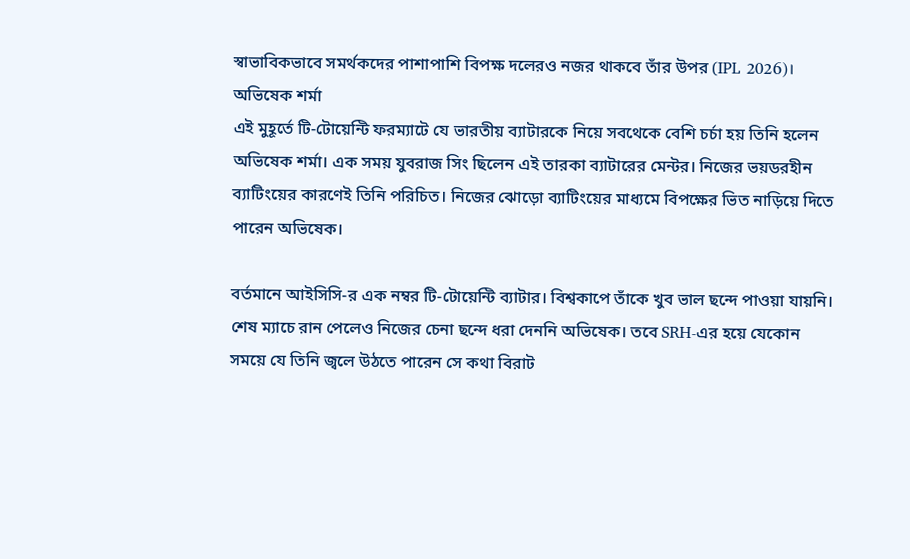স্বাভাবিকভাবে সমর্থকদের পাশাপাশি বিপক্ষ দলেরও নজর থাকবে তাঁর উপর (IPL 2026)।
অভিষেক শর্মা
এই মুহূর্তে টি-টোয়েন্টি ফরম্যাটে যে ভারতীয় ব্যাটারকে নিয়ে সবথেকে বেশি চর্চা হয় তিনি হলেন অভিষেক শর্মা। এক সময় যুবরাজ সিং ছিলেন এই তারকা ব্যাটারের মেন্টর। নিজের ভয়ডরহীন ব্যাটিংয়ের কারণেই তিনি পরিচিত। নিজের ঝোড়ো ব্যাটিংয়ের মাধ্যমে বিপক্ষের ভিত নাড়িয়ে দিতে পারেন অভিষেক।

বর্তমানে আইসিসি-র এক নম্বর টি-টোয়েন্টি ব্যাটার। বিশ্বকাপে তাঁকে খুব ভাল ছন্দে পাওয়া যায়নি। শেষ ম্যাচে রান পেলেও নিজের চেনা ছন্দে ধরা দেননি অভিষেক। তবে SRH-এর হয়ে যেকোন সময়ে যে তিনি জ্বলে উঠতে পারেন সে কথা বিরাট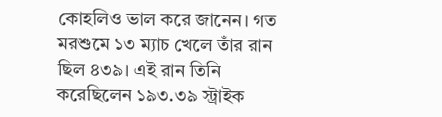কোহলিও ভাল করে জানেন। গত মরশুমে ১৩ ম্যাচ খেলে তাঁর রান ছিল ৪৩৯। এই রান তিনি করেছিলেন ১৯৩.৩৯ স্ট্রাইক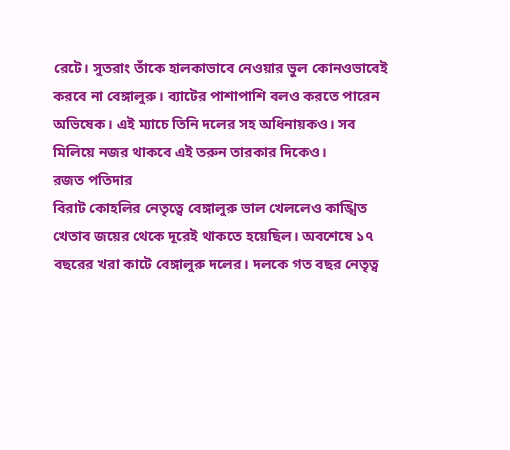রেটে। সুতরাং তাঁকে হালকাভাবে নেওয়ার ভুল কোনওভাবেই করবে না বেঙ্গালুরু। ব্যাটের পাশাপাশি বলও করতে পারেন অভিষেক। এই ম্যাচে তিনি দলের সহ অধিনায়কও। সব মিলিয়ে নজর থাকবে এই তরুন তারকার দিকেও।
রজত পতিদার
বিরাট কোহলির নেতৃত্বে বেঙ্গালুরু ভাল খেললেও কাঙ্খিত খেতাব জয়ের থেকে দূরেই থাকতে হয়েছিল। অবশেষে ১৭ বছরের খরা কাটে বেঙ্গালুরু দলের। দলকে গত বছর নেতৃত্ব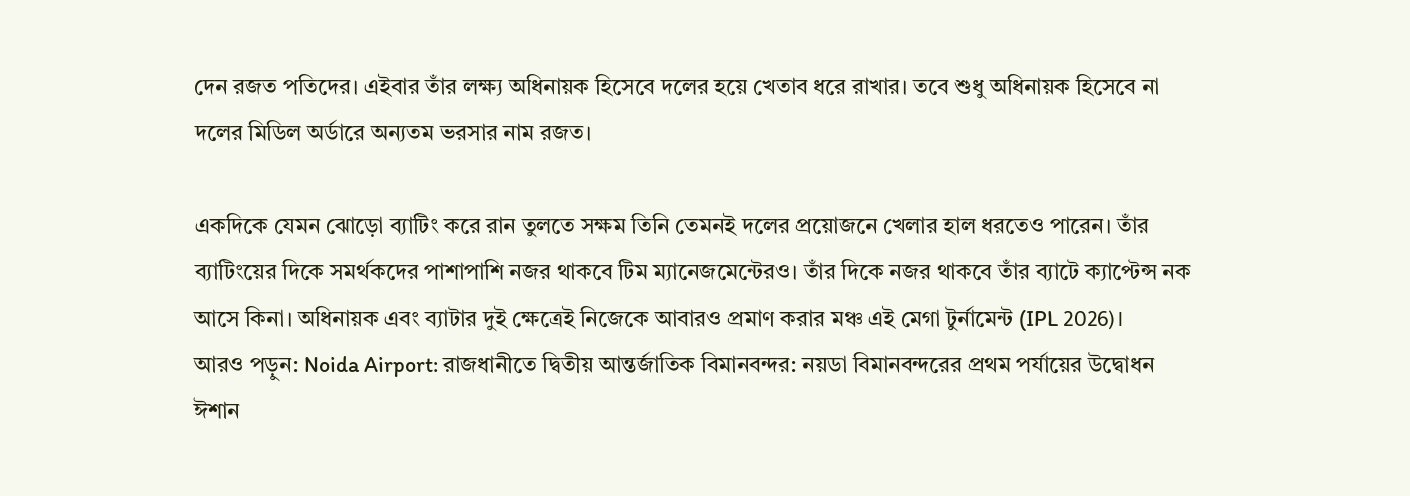দেন রজত পতিদের। এইবার তাঁর লক্ষ্য অধিনায়ক হিসেবে দলের হয়ে খেতাব ধরে রাখার। তবে শুধু অধিনায়ক হিসেবে না দলের মিডিল অর্ডারে অন্যতম ভরসার নাম রজত।

একদিকে যেমন ঝোড়ো ব্যাটিং করে রান তুলতে সক্ষম তিনি তেমনই দলের প্রয়োজনে খেলার হাল ধরতেও পারেন। তাঁর ব্যাটিংয়ের দিকে সমর্থকদের পাশাপাশি নজর থাকবে টিম ম্যানেজমেন্টেরও। তাঁর দিকে নজর থাকবে তাঁর ব্যাটে ক্যাপ্টেন্স নক আসে কিনা। অধিনায়ক এবং ব্যাটার দুই ক্ষেত্রেই নিজেকে আবারও প্রমাণ করার মঞ্চ এই মেগা টুর্নামেন্ট (IPL 2026)।
আরও পড়ুন: Noida Airport: রাজধানীতে দ্বিতীয় আন্তর্জাতিক বিমানবন্দর: নয়ডা বিমানবন্দরের প্রথম পর্যায়ের উদ্বোধন
ঈশান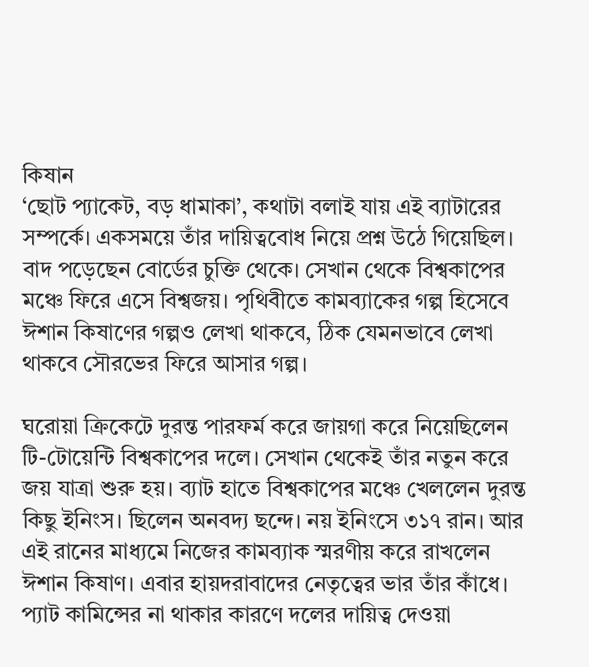কিষান
‘ছোট প্যাকেট, বড় ধামাকা’, কথাটা বলাই যায় এই ব্যাটারের সম্পর্কে। একসময়ে তাঁর দায়িত্ববোধ নিয়ে প্রশ্ন উঠে গিয়েছিল। বাদ পড়েছেন বোর্ডের চুক্তি থেকে। সেখান থেকে বিশ্বকাপের মঞ্চে ফিরে এসে বিশ্বজয়। পৃথিবীতে কামব্যাকের গল্প হিসেবে ঈশান কিষাণের গল্পও লেখা থাকবে, ঠিক যেমনভাবে লেখা থাকবে সৌরভের ফিরে আসার গল্প।

ঘরোয়া ক্রিকেটে দুরন্ত পারফর্ম করে জায়গা করে নিয়েছিলেন টি-টোয়েন্টি বিশ্বকাপের দলে। সেখান থেকেই তাঁর নতুন করে জয় যাত্রা শুরু হয়। ব্যাট হাতে বিশ্বকাপের মঞ্চে খেললেন দুরন্ত কিছু ইনিংস। ছিলেন অনবদ্য ছন্দে। নয় ইনিংসে ৩১৭ রান। আর এই রানের মাধ্যমে নিজের কামব্যাক স্মরণীয় করে রাখলেন ঈশান কিষাণ। এবার হায়দরাবাদের নেতৃত্বের ভার তাঁর কাঁধে। প্যাট কামিন্সের না থাকার কারণে দলের দায়িত্ব দেওয়া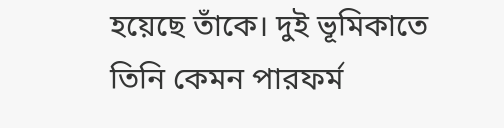হয়েছে তাঁকে। দুই ভূমিকাতে তিনি কেমন পারফর্ম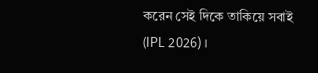করেন সেই দিকে তাকিয়ে সবাই (IPL 2026)।